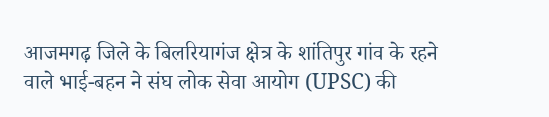आजमगढ़ जिले के बिलरियागंज क्षेत्र के शांतिपुर गांव के रहने वाले भाई-बहन ने संघ लोक सेवा आयोग (UPSC) की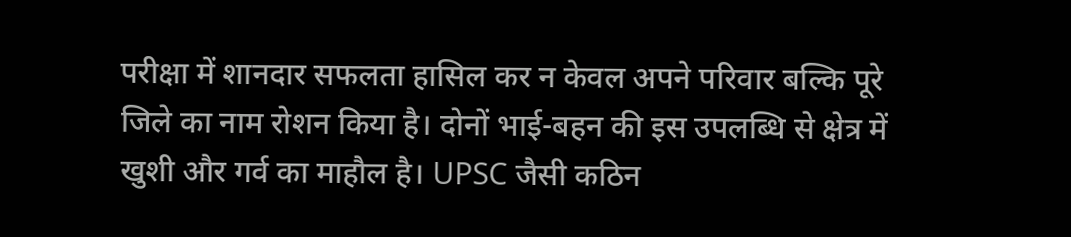परीक्षा में शानदार सफलता हासिल कर न केवल अपने परिवार बल्कि पूरे जिले का नाम रोशन किया है। दोनों भाई-बहन की इस उपलब्धि से क्षेत्र में खुशी और गर्व का माहौल है। UPSC जैसी कठिन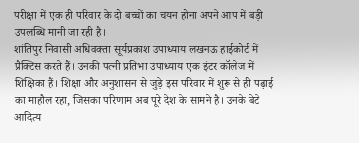परीक्षा में एक ही परिवार के दो बच्चों का चयन होना अपने आप में बड़ी उपलब्धि मानी जा रही है।
शांतिपुर निवासी अधिवक्ता सूर्यप्रकाश उपाध्याय लखनऊ हाईकोर्ट में प्रैक्टिस करते हैं। उनकी पत्नी प्रतिभा उपाध्याय एक इंटर कॉलेज में शिक्षिका हैं। शिक्षा और अनुशासन से जुड़े इस परिवार में शुरू से ही पढ़ाई का माहौल रहा, जिसका परिणाम अब पूरे देश के सामने है। उनके बेटे आदित्य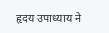हृदय उपाध्याय ने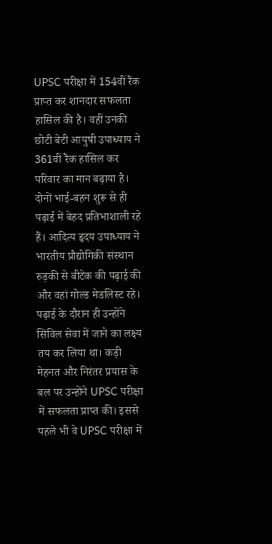UPSC परीक्षा में 154वीं रैंक प्राप्त कर शानदार सफलता हासिल की है। वहीं उनकी छोटी बेटी आयुषी उपाध्याय ने 361वीं रैंक हासिल कर परिवार का मान बढ़ाया है।
दोनों भाई-बहन शुरू से ही पढ़ाई में बेहद प्रतिभाशाली रहे हैं। आदित्य हृदय उपाध्याय ने भारतीय प्रौद्योगिकी संस्थान रुड़की से बीटेक की पढ़ाई की और वहां गोल्ड मेडलिस्ट रहे। पढ़ाई के दौरान ही उन्होंने सिविल सेवा में जाने का लक्ष्य तय कर लिया था। कड़ी मेहनत और निरंतर प्रयास के बल पर उन्होंने UPSC परीक्षा में सफलता प्राप्त की। इससे पहले भी वे UPSC परीक्षा में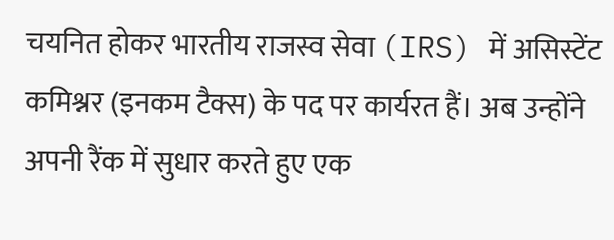चयनित होकर भारतीय राजस्व सेवा (IRS) में असिस्टेंट कमिश्नर (इनकम टैक्स) के पद पर कार्यरत हैं। अब उन्होंने अपनी रैंक में सुधार करते हुए एक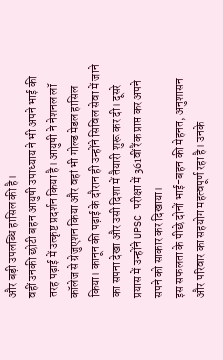और बड़ी उपलब्धि हासिल की है।
वहीं उनकी छोटी बहन आयुषी उपाध्याय ने भी अपने भाई की तरह पढ़ाई में उत्कृष्ट प्रदर्शन किया है। आयुषी ने नेशनल लॉ कॉलेज से ग्रेजुएशन किया और वहां भी गोल्ड मेडल हासिल किया। कानून की पढ़ाई के दौरान ही उन्होंने सिविल सेवा में जाने का सपना देखा और उसी दिशा में तैयारी शुरू कर दी। दूसरे प्रयास में उन्होंने UPSC परीक्षा में 361वीं रैंक प्राप्त कर अपने सपने को साकार कर दिखाया।
इस सफलता के पीछे दोनों भाई-बहन की मेहनत, अनुशासन और परिवार का सहयोग महत्वपूर्ण रहा है। उनके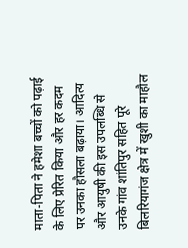माता-पिता ने हमेशा बच्चों को पढ़ाई के लिए प्रेरित किया और हर कदम पर उनका हौसला बढ़ाया। आदित्य और आयुषी की इस उपलब्धि से उनके गांव शांतिपुर सहित पूरे बिलरियागंज क्षेत्र में खुशी का माहौल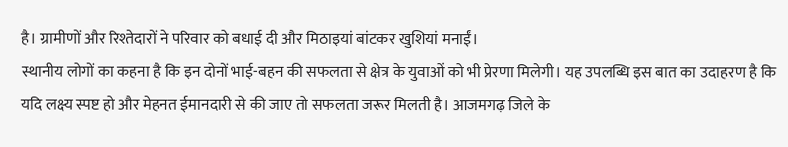है। ग्रामीणों और रिश्तेदारों ने परिवार को बधाई दी और मिठाइयां बांटकर खुशियां मनाईं।
स्थानीय लोगों का कहना है कि इन दोनों भाई-बहन की सफलता से क्षेत्र के युवाओं को भी प्रेरणा मिलेगी। यह उपलब्धि इस बात का उदाहरण है कि यदि लक्ष्य स्पष्ट हो और मेहनत ईमानदारी से की जाए तो सफलता जरूर मिलती है। आजमगढ़ जिले के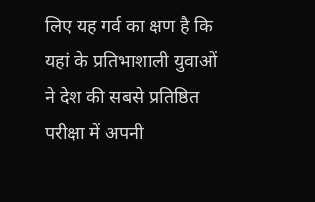लिए यह गर्व का क्षण है कि यहां के प्रतिभाशाली युवाओं ने देश की सबसे प्रतिष्ठित परीक्षा में अपनी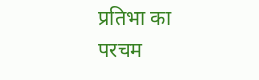प्रतिभा का परचम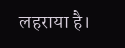लहराया है।